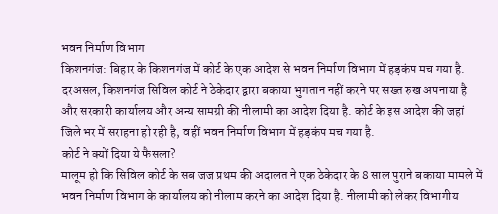भवन निर्माण विभाग
किशनगंज: बिहार के किशनगंज में कोर्ट के एक आदेश से भवन निर्माण विभाग में हड़कंप मच गया है. दरअसल, किशनगंज सिविल कोर्ट ने ठेकेदार द्वारा बकाया भुगतान नहीं करने पर सख्त रुख अपनाया है और सरकारी कार्यालय और अन्य सामग्री की नीलामी का आदेश दिया है. कोर्ट के इस आदेश की जहां जिले भर में सराहना हो रही है, वहीं भवन निर्माण विभाग में हड़कंप मच गया है.
कोर्ट ने क्यों दिया ये फैसला?
मालूम हो कि सिविल कोर्ट के सब जज प्रथम की अदालत ने एक ठेकेदार के 8 साल पुराने बकाया मामले में भवन निर्माण विभाग के कार्यालय को नीलाम करने का आदेश दिया है. नीलामी को लेकर विभागीय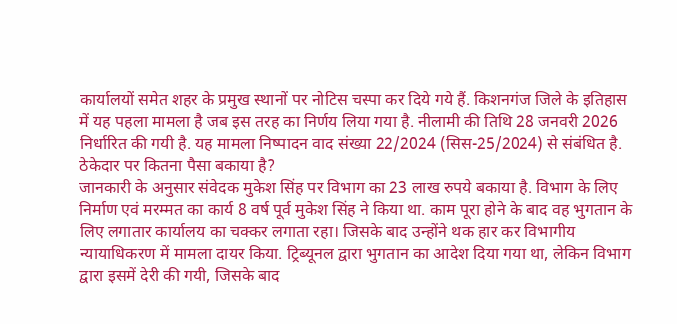कार्यालयों समेत शहर के प्रमुख स्थानों पर नोटिस चस्पा कर दिये गये हैं. किशनगंज जिले के इतिहास में यह पहला मामला है जब इस तरह का निर्णय लिया गया है. नीलामी की तिथि 28 जनवरी 2026 निर्धारित की गयी है. यह मामला निष्पादन वाद संख्या 22/2024 (सिस-25/2024) से संबंधित है.
ठेकेदार पर कितना पैसा बकाया है?
जानकारी के अनुसार संवेदक मुकेश सिंह पर विभाग का 23 लाख रुपये बकाया है. विभाग के लिए निर्माण एवं मरम्मत का कार्य 8 वर्ष पूर्व मुकेश सिंह ने किया था. काम पूरा होने के बाद वह भुगतान के लिए लगातार कार्यालय का चक्कर लगाता रहा। जिसके बाद उन्होंने थक हार कर विभागीय न्यायाधिकरण में मामला दायर किया. ट्रिब्यूनल द्वारा भुगतान का आदेश दिया गया था, लेकिन विभाग द्वारा इसमें देरी की गयी, जिसके बाद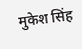मुकेश सिंह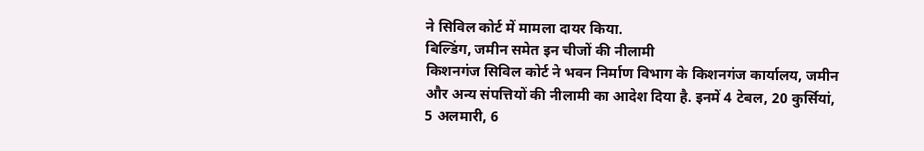ने सिविल कोर्ट में मामला दायर किया.
बिल्डिंग, जमीन समेत इन चीजों की नीलामी
किशनगंज सिविल कोर्ट ने भवन निर्माण विभाग के किशनगंज कार्यालय, जमीन और अन्य संपत्तियों की नीलामी का आदेश दिया है. इनमें 4 टेबल, 20 कुर्सियां, 5 अलमारी, 6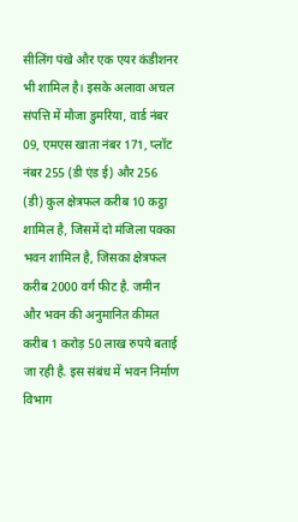सीलिंग पंखे और एक एयर कंडीशनर भी शामिल है। इसके अलावा अचल संपत्ति में मौजा डुमरिया, वार्ड नंबर 09, एमएस खाता नंबर 171, प्लॉट नंबर 255 (डी एंड ई) और 256 (डी) कुल क्षेत्रफल करीब 10 कट्ठा शामिल है, जिसमें दो मंजिला पक्का भवन शामिल है, जिसका क्षेत्रफल करीब 2000 वर्ग फीट है. जमीन और भवन की अनुमानित कीमत करीब 1 करोड़ 50 लाख रुपये बताई जा रही है. इस संबंध में भवन निर्माण विभाग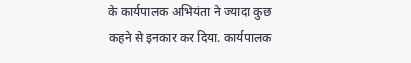के कार्यपालक अभियंता ने ज्यादा कुछ कहने से इनकार कर दिया. कार्यपालक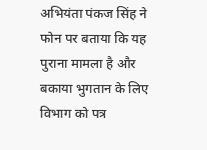अभियंता पंकज सिंह ने फोन पर बताया कि यह पुराना मामला है और बकाया भुगतान के लिए विभाग को पत्र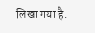लिखा गया है.